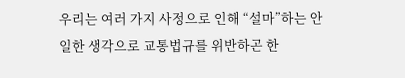우리는 여러 가지 사정으로 인해 “설마”하는 안일한 생각으로 교통법규를 위반하곤 한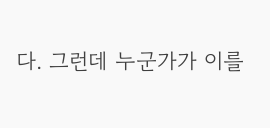다. 그런데 누군가가 이를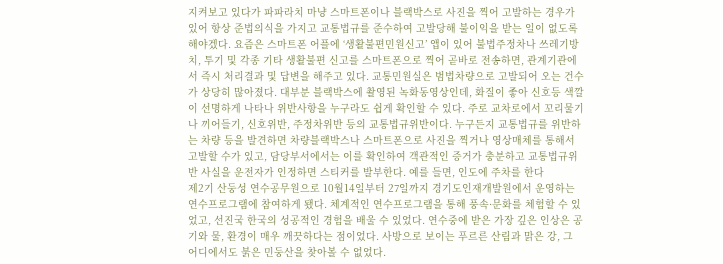지켜보고 있다가 파파라치 마냥 스마트폰이나 블랙박스로 사진을 찍어 고발하는 경우가 있어 항상 준법의식을 가지고 교통법규를 준수하여 고발당해 불이익을 받는 일이 없도록 해야겠다. 요즘은 스마트폰 어플에 ‘생활불편민원신고’ 앱이 있어 불법주정차나 쓰레기방치, 투기 및 각종 기타 생활불편 신고를 스마트폰으로 찍어 곧바로 전송하면, 관계기관에서 즉시 처리결과 및 답변을 해주고 있다. 교통민원실은 범법차량으로 고발되어 오는 건수가 상당히 많아졌다. 대부분 블랙박스에 촬영된 녹화동영상인데, 화질이 좋아 신호등 색깔이 선명하게 나타나 위반사항을 누구라도 쉽게 확인할 수 있다. 주로 교차로에서 꼬리물기나 끼어들기, 신호위반, 주정차위반 등의 교통법규위반이다. 누구든지 교통법규를 위반하는 차량 등을 발견하면 차량블랙박스나 스마트폰으로 사진을 찍거나 영상매체를 통해서 고발할 수가 있고, 담당부서에서는 이를 확인하여 객관적인 증거가 충분하고 교통법규위반 사실을 운전자가 인정하면 스티커를 발부한다. 예를 들면, 인도에 주차를 한다
제2기 산둥성 연수공무원으로 10월14일부터 27일까지 경기도인재개발원에서 운영하는 연수프로그램에 참여하게 됐다. 체계적인 연수프로그램을 통해 풍속·문화를 체험할 수 있었고, 선진국 한국의 성공적인 경험을 배울 수 있었다. 연수중에 받은 가장 깊은 인상은 공기와 물, 환경이 매우 깨끗하다는 점이었다. 사방으로 보이는 푸르른 산림과 맑은 강, 그 어디에서도 붉은 민둥산을 찾아볼 수 없었다.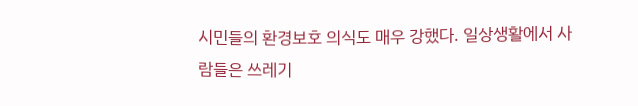시민들의 환경보호 의식도 매우 강했다. 일상생활에서 사람들은 쓰레기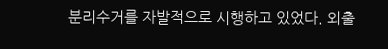분리수거를 자발적으로 시행하고 있었다. 외출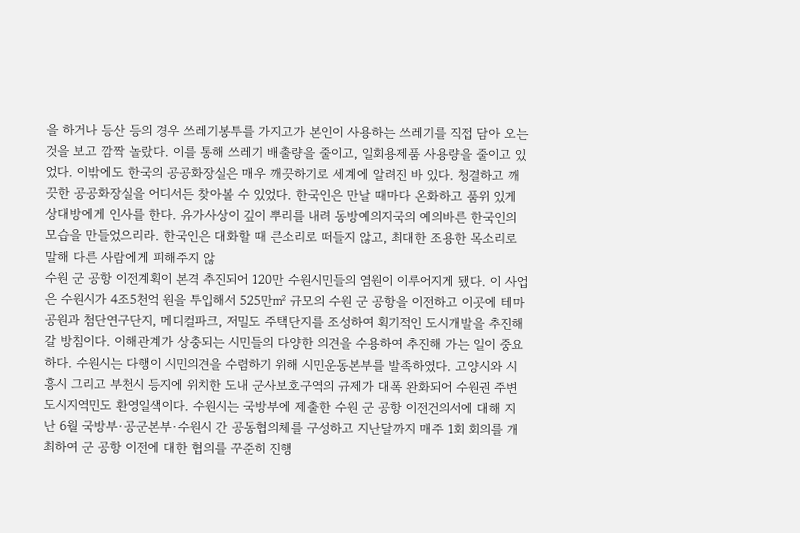을 하거나 등산 등의 경우 쓰레기봉투를 가지고가 본인이 사용하는 쓰레기를 직접 담아 오는 것을 보고 깜짝 놀랐다. 이를 통해 쓰레기 배출량을 줄이고, 일회용제품 사용량을 줄이고 있었다. 이밖에도 한국의 공공화장실은 매우 깨끗하기로 세계에 알려진 바 있다. 청결하고 깨끗한 공공화장실을 어디서든 찾아볼 수 있었다. 한국인은 만날 때마다 온화하고 품위 있게 상대방에게 인사를 한다. 유가사상이 깊이 뿌리를 내려 동방예의지국의 예의바른 한국인의 모습을 만들었으리라. 한국인은 대화할 때 큰소리로 떠들지 않고, 최대한 조용한 목소리로 말해 다른 사람에게 피해주지 않
수원 군 공항 이전계획이 본격 추진되어 120만 수원시민들의 염원이 이루어지게 됐다. 이 사업은 수원시가 4조5천억 원을 투입해서 525만㎡ 규모의 수원 군 공항을 이전하고 이곳에 테마공원과 첨단연구단지, 메디컬파크, 저밀도 주택단지를 조성하여 획기적인 도시개발을 추진해갈 방침이다. 이해관계가 상충되는 시민들의 다양한 의견을 수용하여 추진해 가는 일이 중요하다. 수원시는 다행이 시민의견을 수렴하기 위해 시민운동본부를 발족하였다. 고양시와 시흥시 그리고 부천시 등지에 위치한 도내 군사보호구역의 규제가 대폭 완화되어 수원권 주변 도시지역민도 환영일색이다. 수원시는 국방부에 제출한 수원 군 공항 이전건의서에 대해 지난 6월 국방부·공군본부·수원시 간 공동협의체를 구성하고 지난달까지 매주 1회 회의를 개최하여 군 공항 이전에 대한 협의를 꾸준히 진행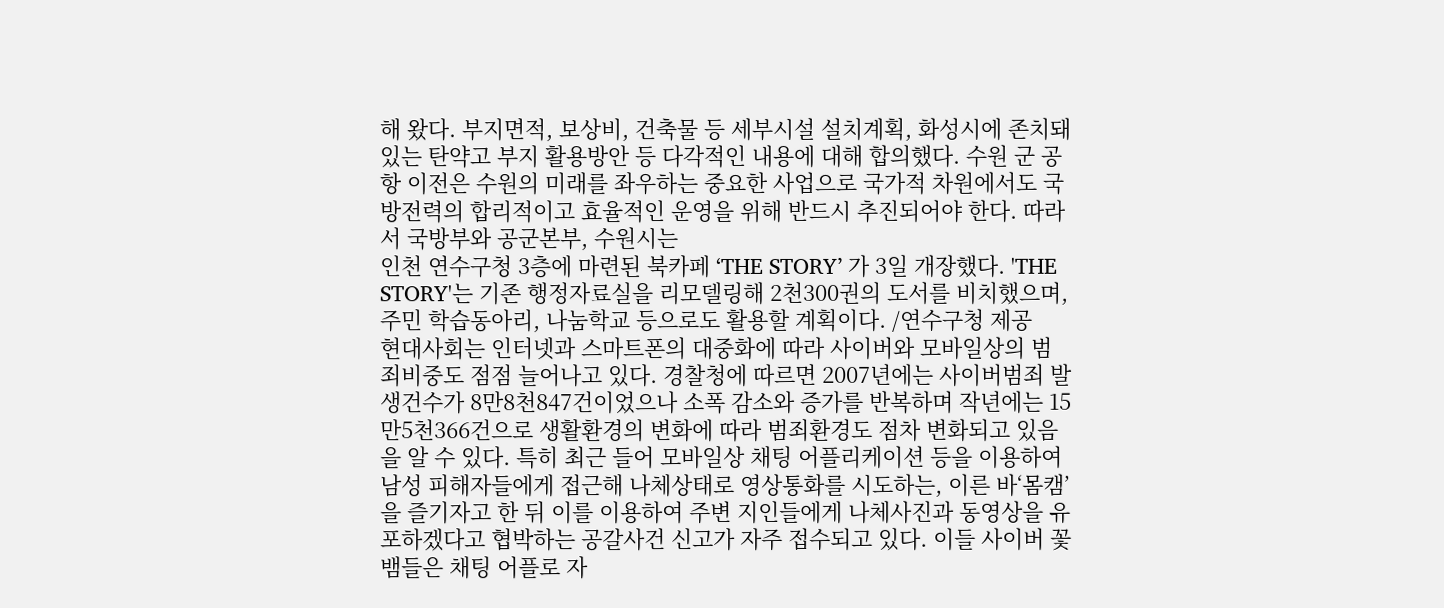해 왔다. 부지면적, 보상비, 건축물 등 세부시설 설치계획, 화성시에 존치돼 있는 탄약고 부지 활용방안 등 다각적인 내용에 대해 합의했다. 수원 군 공항 이전은 수원의 미래를 좌우하는 중요한 사업으로 국가적 차원에서도 국방전력의 합리적이고 효율적인 운영을 위해 반드시 추진되어야 한다. 따라서 국방부와 공군본부, 수원시는
인천 연수구청 3층에 마련된 북카페 ‘THE STORY’ 가 3일 개장했다. 'THE STORY'는 기존 행정자료실을 리모델링해 2천300권의 도서를 비치했으며, 주민 학습동아리, 나눔학교 등으로도 활용할 계획이다. /연수구청 제공
현대사회는 인터넷과 스마트폰의 대중화에 따라 사이버와 모바일상의 범죄비중도 점점 늘어나고 있다. 경찰청에 따르면 2007년에는 사이버범죄 발생건수가 8만8천847건이었으나 소폭 감소와 증가를 반복하며 작년에는 15만5천366건으로 생활환경의 변화에 따라 범죄환경도 점차 변화되고 있음을 알 수 있다. 특히 최근 들어 모바일상 채팅 어플리케이션 등을 이용하여 남성 피해자들에게 접근해 나체상태로 영상통화를 시도하는, 이른 바‘몸캠’을 즐기자고 한 뒤 이를 이용하여 주변 지인들에게 나체사진과 동영상을 유포하겠다고 협박하는 공갈사건 신고가 자주 접수되고 있다. 이들 사이버 꽃뱀들은 채팅 어플로 자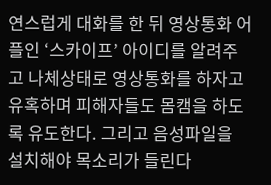연스럽게 대화를 한 뒤 영상통화 어플인 ‘스카이프’ 아이디를 알려주고 나체상태로 영상통화를 하자고 유혹하며 피해자들도 몸캠을 하도록 유도한다. 그리고 음성파일을 설치해야 목소리가 들린다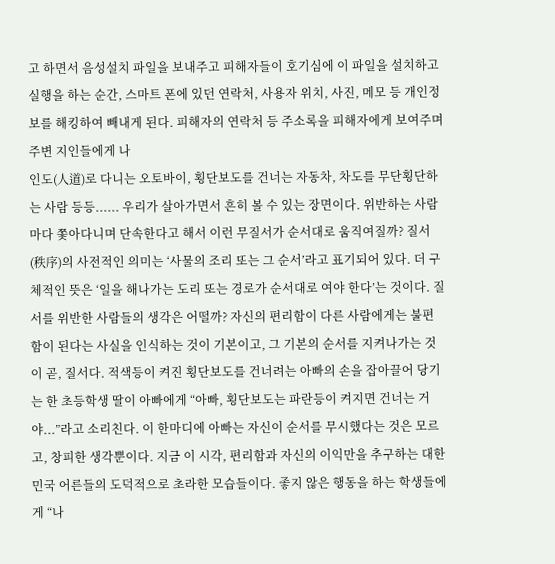고 하면서 음성설치 파일을 보내주고 피해자들이 호기심에 이 파일을 설치하고 실행을 하는 순간, 스마트 폰에 있던 연락처, 사용자 위치, 사진, 메모 등 개인정보를 해킹하여 빼내게 된다. 피해자의 연락처 등 주소록을 피해자에게 보여주며 주변 지인들에게 나
인도(人道)로 다니는 오토바이, 횡단보도를 건너는 자동차, 차도를 무단횡단하는 사람 등등...... 우리가 살아가면서 흔히 볼 수 있는 장면이다. 위반하는 사람마다 쫓아다니며 단속한다고 해서 이런 무질서가 순서대로 움직여질까? 질서(秩序)의 사전적인 의미는 ‘사물의 조리 또는 그 순서’라고 표기되어 있다. 더 구체적인 뜻은 ‘일을 해나가는 도리 또는 경로가 순서대로 여야 한다’는 것이다. 질서를 위반한 사람들의 생각은 어떨까? 자신의 편리함이 다른 사람에게는 불편함이 된다는 사실을 인식하는 것이 기본이고, 그 기본의 순서를 지켜나가는 것이 곧, 질서다. 적색등이 켜진 횡단보도를 건너려는 아빠의 손을 잡아끌어 당기는 한 초등학생 딸이 아빠에게 “아빠, 횡단보도는 파란등이 켜지면 건너는 거야...”라고 소리친다. 이 한마디에 아빠는 자신이 순서를 무시했다는 것은 모르고, 창피한 생각뿐이다. 지금 이 시각, 편리함과 자신의 이익만을 추구하는 대한민국 어른들의 도덕적으로 초라한 모습들이다. 좋지 않은 행동을 하는 학생들에게 “나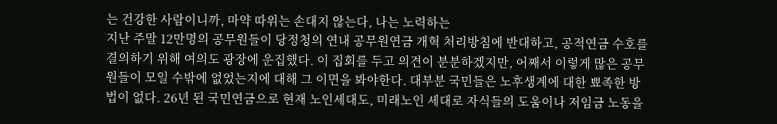는 건강한 사람이니까, 마약 따위는 손대지 않는다, 나는 노력하는
지난 주말 12만명의 공무원들이 당정청의 연내 공무원연금 개혁 처리방침에 반대하고, 공적연금 수호를 결의하기 위해 여의도 광장에 운집했다. 이 집회를 두고 의견이 분분하겠지만, 어째서 이렇게 많은 공무원들이 모일 수밖에 없었는지에 대해 그 이면을 봐야한다. 대부분 국민들은 노후생계에 대한 뾰족한 방법이 없다. 26년 된 국민연금으로 현재 노인세대도, 미래노인 세대로 자식들의 도움이나 저임금 노동을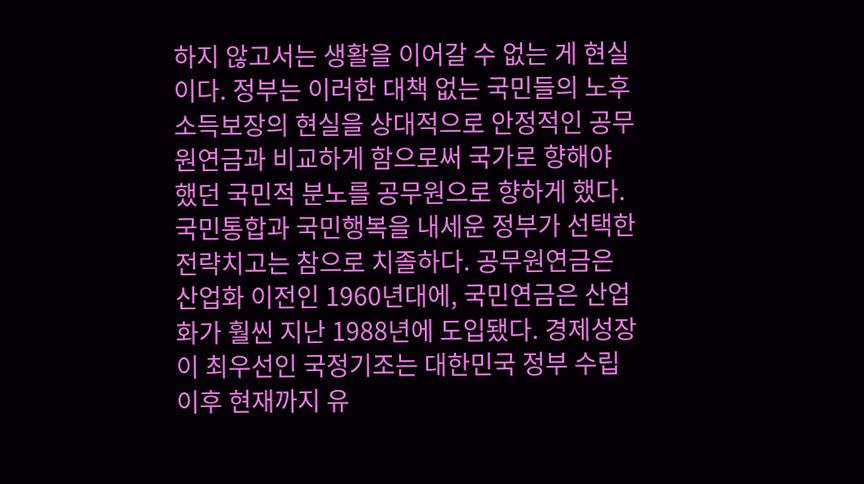하지 않고서는 생활을 이어갈 수 없는 게 현실이다. 정부는 이러한 대책 없는 국민들의 노후 소득보장의 현실을 상대적으로 안정적인 공무원연금과 비교하게 함으로써 국가로 향해야 했던 국민적 분노를 공무원으로 향하게 했다. 국민통합과 국민행복을 내세운 정부가 선택한 전략치고는 참으로 치졸하다. 공무원연금은 산업화 이전인 1960년대에, 국민연금은 산업화가 훨씬 지난 1988년에 도입됐다. 경제성장이 최우선인 국정기조는 대한민국 정부 수립이후 현재까지 유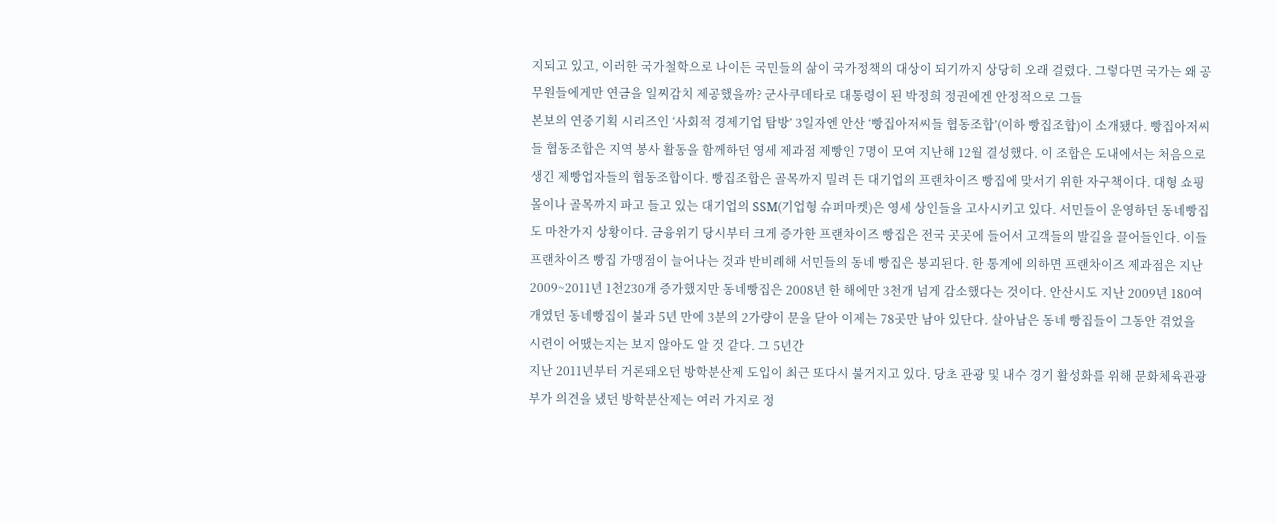지되고 있고, 이러한 국가철학으로 나이든 국민들의 삶이 국가정책의 대상이 되기까지 상당히 오래 걸렸다. 그렇다면 국가는 왜 공무원들에게만 연금을 일찌감치 제공했을까? 군사쿠데타로 대통령이 된 박정희 정권에겐 안정적으로 그들
본보의 연중기획 시리즈인 ‘사회적 경제기업 탐방’ 3일자엔 안산 ‘빵집아저씨들 협동조합’(이하 빵집조합)이 소개됐다. 빵집아저씨들 협동조합은 지역 봉사 활동을 함께하던 영세 제과점 제빵인 7명이 모여 지난해 12월 결성했다. 이 조합은 도내에서는 처음으로 생긴 제빵업자들의 협동조합이다. 빵집조합은 골목까지 밀려 든 대기업의 프랜차이즈 빵집에 맞서기 위한 자구책이다. 대형 쇼핑몰이나 골목까지 파고 들고 있는 대기업의 SSM(기업형 슈퍼마켓)은 영세 상인들을 고사시키고 있다. 서민들이 운영하던 동네빵집도 마찬가지 상황이다. 금융위기 당시부터 크게 증가한 프랜차이즈 빵집은 전국 곳곳에 들어서 고객들의 발길을 끌어들인다. 이들 프랜차이즈 빵집 가맹점이 늘어나는 것과 반비례해 서민들의 동네 빵집은 붕괴된다. 한 통계에 의하면 프랜차이즈 제과점은 지난 2009~2011년 1천230개 증가했지만 동네빵집은 2008년 한 해에만 3천개 넘게 감소했다는 것이다. 안산시도 지난 2009년 180여개였던 동네빵집이 불과 5년 만에 3분의 2가량이 문을 닫아 이제는 78곳만 남아 있단다. 살아남은 동네 빵집들이 그동안 겪었을 시련이 어땠는지는 보지 않아도 알 것 같다. 그 5년간
지난 2011년부터 거론돼오던 방학분산제 도입이 최근 또다시 불거지고 있다. 당초 관광 및 내수 경기 활성화를 위해 문화체육관광부가 의견을 냈던 방학분산제는 여러 가지로 정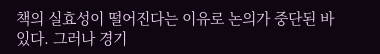책의 실효성이 떨어진다는 이유로 논의가 중단된 바 있다. 그러나 경기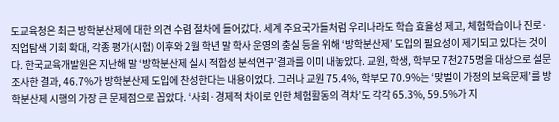도교육청은 최근 방학분산제에 대한 의견 수렴 절차에 들어갔다. 세계 주요국가들처럼 우리나라도 학습 효율성 제고, 체험학습이나 진로·직업탐색 기회 확대, 각종 평가(시험) 이후와 2월 학년 말 학사 운영의 충실 등을 위해 ‘방학분산제’ 도입의 필요성이 제기되고 있다는 것이다. 한국교육개발원은 지난해 말 ‘방학분산제 실시 적합성 분석연구’결과를 이미 내놓았다. 교원, 학생, 학부모 7천275명을 대상으로 설문조사한 결과, 46.7%가 방학분산제 도입에 찬성한다는 내용이었다. 그러나 교원 75.4%, 학부모 70.9%는 ‘맞벌이 가정의 보육문제’를 방학분산제 시행의 가장 큰 문제점으로 꼽았다. ‘사회·경제적 차이로 인한 체험활동의 격차’도 각각 65.3%, 59.5%가 지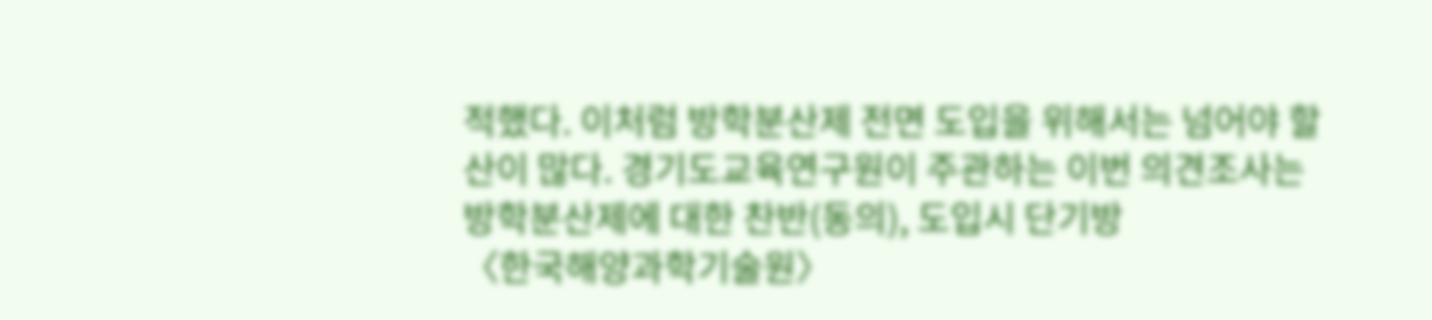적했다. 이처럼 방학분산제 전면 도입을 위해서는 넘어야 할 산이 많다. 경기도교육연구원이 주관하는 이번 의견조사는 방학분산제에 대한 찬반(동의), 도입시 단기방
〈한국해양과학기술원〉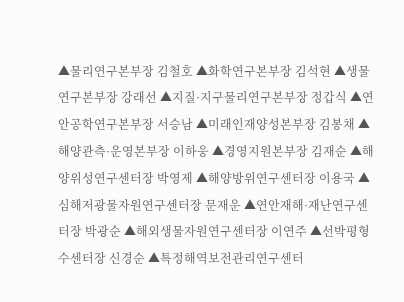▲물리연구본부장 김철호 ▲화학연구본부장 김석현 ▲생물연구본부장 강래선 ▲지질·지구물리연구본부장 정갑식 ▲연안공학연구본부장 서승남 ▲미래인재양성본부장 김봉채 ▲해양관측·운영본부장 이하웅 ▲경영지원본부장 김재순 ▲해양위성연구센터장 박영제 ▲해양방위연구센터장 이용국 ▲심해저광물자원연구센터장 문재운 ▲연안재해·재난연구센터장 박광순 ▲해외생물자원연구센터장 이연주 ▲선박평형수센터장 신경순 ▲특정해역보전관리연구센터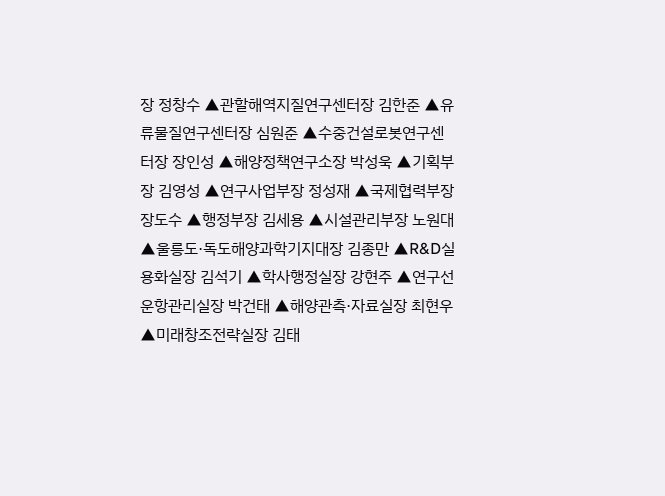장 정창수 ▲관할해역지질연구센터장 김한준 ▲유류물질연구센터장 심원준 ▲수중건설로봇연구센터장 장인성 ▲해양정책연구소장 박성욱 ▲기획부장 김영성 ▲연구사업부장 정성재 ▲국제협력부장 장도수 ▲행정부장 김세용 ▲시설관리부장 노원대 ▲울릉도·독도해양과학기지대장 김종만 ▲R&D실용화실장 김석기 ▲학사행정실장 강현주 ▲연구선운항관리실장 박건태 ▲해양관측·자료실장 최현우 ▲미래창조전략실장 김태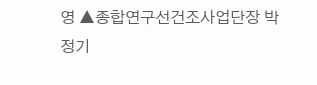영 ▲종합연구선건조사업단장 박정기